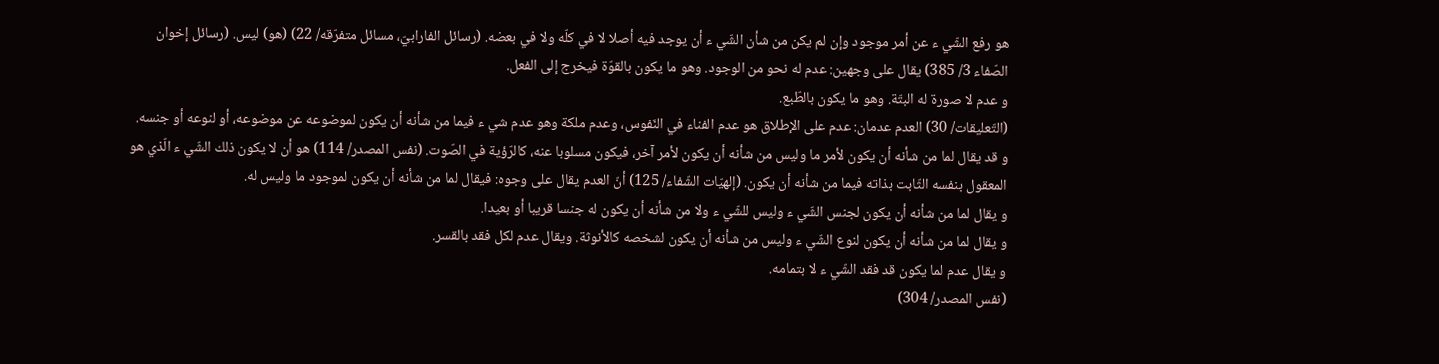هو رفع الشّي ء عن أمر موجود وإن لم يكن من شأن الشّي ء أن يوجد فيه أصلا لا في كلّه ولا في بعضه. (رسائل الفارابيّ، مسائل متفرّقه/ 22) (هو) ليس. (رسائل إخوان الصّفاء 3/ 385) يقال على وجهين: عدم له نحو من الوجود. وهو ما يكون بالقوّة فيخرج إلى الفعل.
و عدم لا صورة له البتّة. وهو ما يكون بالطّبع.
(التّعليقات/ 30) العدم عدمان: عدم على الإطلاق هو عدم الفناء في النّفوس، وعدم ملكة وهو عدم شي ء فيما من شأنه أن يكون لموضوعه عن موضوعه، أو لنوعه أو جنسه.
و قد يقال لما من شأنه أن يكون لأمر ما وليس من شأنه أن يكون لأمر آخر، فيكون مسلوبا عنه، كالرّؤية في الصّوت. (نفس المصدر/ 114) هو أن لا يكون ذلك الشّي ء الّذي هو المعقول بنفسه الثّابت بذاته فيما من شأنه أن يكون. (إلهيّات الشّفاء/ 125) أنّ العدم يقال على وجوه: فيقال لما من شأنه أن يكون لموجود ما وليس له.
و يقال لما من شأنه أن يكون لجنس الشّي ء وليس للشّي ء ولا من شأنه أن يكون له جنسا قريبا أو بعيدا.
و يقال لما من شأنه أن يكون لنوع الشّي ء وليس من شأنه أن يكون لشخصه كالأنوثة. ويقال عدم لكل فقد بالقسر.
و يقال عدم لما يكون قد فقد الشّي ء لا بتمامه.
(نفس المصدر/ 304)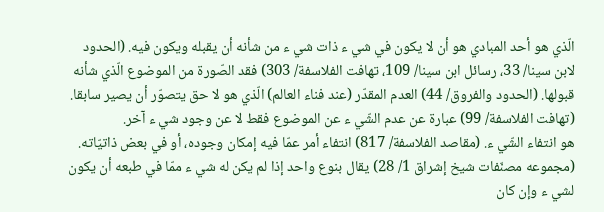الّذي هو أحد المبادي هو أن لا يكون في شي ء ذات شي ء من شأنه أن يقبله ويكون فيه. (الحدود لابن سينا/ 33، رسائل ابن سينا/ 109، تهافت الفلاسفة/ 303) فقد الصّورة من الموضوع الّذي شأنه قبولها. (الحدود والفروق/ 44) العدم المقدّر (عند فناء العالم) الّذي هو لا حق يتصوّر أن يصير سابقا. (تهافت الفلاسفة/ 99) عبارة عن عدم الشّي ء عن الموضوع فقط لا عن وجود شي ء آخر.
هو انتفاء الشّي ء. (مقاصد الفلاسفة/ 817) انتفاء أمر عمّا فيه إمكان وجوده، أو في بعض ذاتيّاته. (مجموعه مصنّفات شيخ إشراق 1/ 28) يقال بنوع واحد إذا لم يكن له شي ء ممّا في طبعه أن يكون لشي ء وإن كان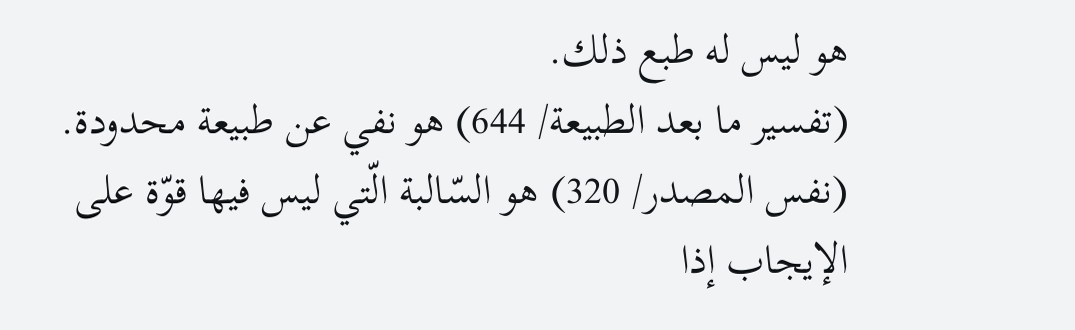هو ليس له طبع ذلك.
(تفسير ما بعد الطبيعة/ 644) هو نفي عن طبيعة محدودة. (نفس المصدر/ 320) هو السّالبة الّتي ليس فيها قوّة على الإيجاب إذا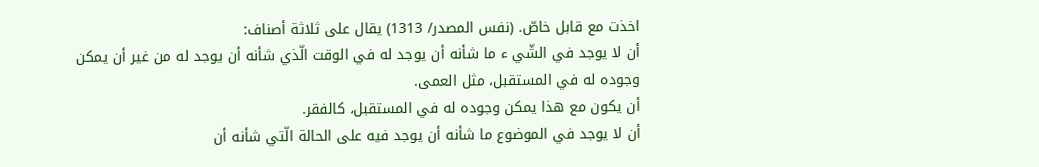اخذت مع قابل خاصّ. (نفس المصدر/ 1313) يقال على ثلاثة أصناف:
أن لا يوجد في الشّي ء ما شأنه أن يوجد له في الوقت الّذي شأنه أن يوجد له من غير أن يمكن وجوده له في المستقبل، مثل العمى.
أن يكون مع هذا يمكن وجوده له في المستقبل، كالفقر.
أن لا يوجد في الموضوع ما شأنه أن يوجد فيه على الحالة الّتي شأنه أن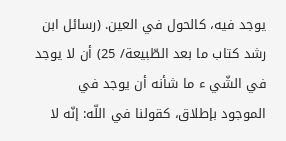يوجد فيه، كالحول في العين. (رسائل ابن رشد كتاب ما بعد الطّبيعة/ 25) أن لا يوجد في الشّي ء ما شأنه أن يوجد في الموجود بإطلاق، كقولنا في اللّه: إنّه لا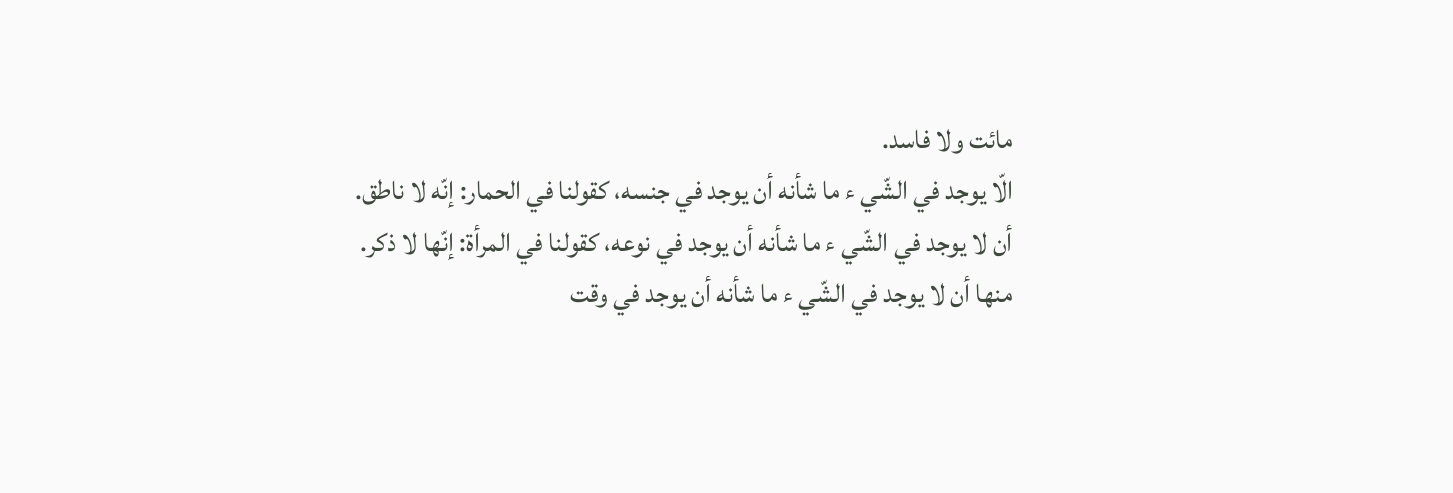مائت ولا فاسد.
الّا يوجد في الشّي ء ما شأنه أن يوجد في جنسه، كقولنا في الحمار: إنّه لا ناطق.
أن لا يوجد في الشّي ء ما شأنه أن يوجد في نوعه، كقولنا في المرأة: إنّها لا ذكر.
منها أن لا يوجد في الشّي ء ما شأنه أن يوجد في وقت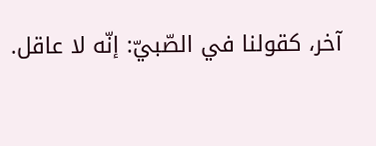آخر، كقولنا في الصّبيّ: إنّه لا عاقل.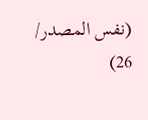(نفس المصدر/ 26)